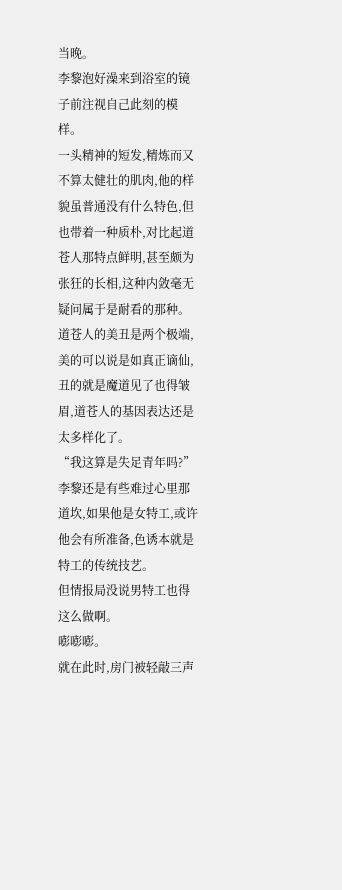当晚。
李黎泡好澡来到浴室的镜子前注视自己此刻的模样。
一头精神的短发,精炼而又不算太健壮的肌肉,他的样貌虽普通没有什么特色,但也带着一种质朴,对比起道苍人那特点鲜明,甚至颇为张狂的长相,这种内敛毫无疑问属于是耐看的那种。
道苍人的美丑是两个极端,美的可以说是如真正谪仙,丑的就是魔道见了也得皱眉,道苍人的基因表达还是太多样化了。
“我这算是失足青年吗?”
李黎还是有些难过心里那道坎,如果他是女特工,或许他会有所准备,色诱本就是特工的传统技艺。
但情报局没说男特工也得这么做啊。
嘭嘭嘭。
就在此时,房门被轻敲三声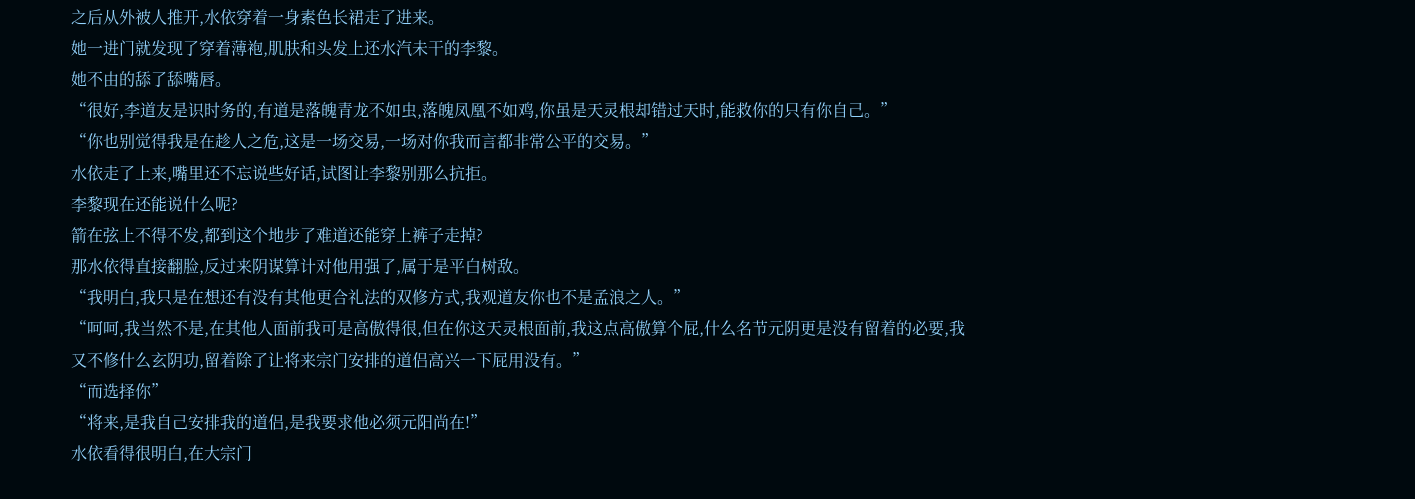之后从外被人推开,水依穿着一身素色长裙走了进来。
她一进门就发现了穿着薄袍,肌肤和头发上还水汽未干的李黎。
她不由的舔了舔嘴唇。
“很好,李道友是识时务的,有道是落魄青龙不如虫,落魄凤凰不如鸡,你虽是天灵根却错过天时,能救你的只有你自己。”
“你也别觉得我是在趁人之危,这是一场交易,一场对你我而言都非常公平的交易。”
水依走了上来,嘴里还不忘说些好话,试图让李黎别那么抗拒。
李黎现在还能说什么呢?
箭在弦上不得不发,都到这个地步了难道还能穿上裤子走掉?
那水依得直接翻脸,反过来阴谋算计对他用强了,属于是平白树敌。
“我明白,我只是在想还有没有其他更合礼法的双修方式,我观道友你也不是孟浪之人。”
“呵呵,我当然不是,在其他人面前我可是高傲得很,但在你这天灵根面前,我这点高傲算个屁,什么名节元阴更是没有留着的必要,我又不修什么玄阴功,留着除了让将来宗门安排的道侣高兴一下屁用没有。”
“而选择你”
“将来,是我自己安排我的道侣,是我要求他必须元阳尚在!”
水依看得很明白,在大宗门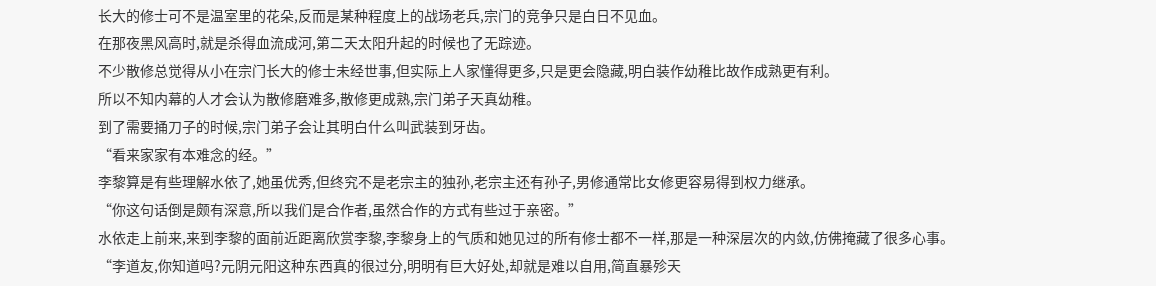长大的修士可不是温室里的花朵,反而是某种程度上的战场老兵,宗门的竞争只是白日不见血。
在那夜黑风高时,就是杀得血流成河,第二天太阳升起的时候也了无踪迹。
不少散修总觉得从小在宗门长大的修士未经世事,但实际上人家懂得更多,只是更会隐藏,明白装作幼稚比故作成熟更有利。
所以不知内幕的人才会认为散修磨难多,散修更成熟,宗门弟子天真幼稚。
到了需要捅刀子的时候,宗门弟子会让其明白什么叫武装到牙齿。
“看来家家有本难念的经。”
李黎算是有些理解水依了,她虽优秀,但终究不是老宗主的独孙,老宗主还有孙子,男修通常比女修更容易得到权力继承。
“你这句话倒是颇有深意,所以我们是合作者,虽然合作的方式有些过于亲密。”
水依走上前来,来到李黎的面前近距离欣赏李黎,李黎身上的气质和她见过的所有修士都不一样,那是一种深层次的内敛,仿佛掩藏了很多心事。
“李道友,你知道吗?元阴元阳这种东西真的很过分,明明有巨大好处,却就是难以自用,简直暴殄天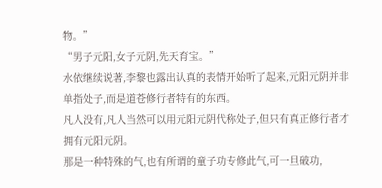物。”
“男子元阳,女子元阴,先天育宝。”
水依继续说著,李黎也露出认真的表情开始听了起来,元阳元阴并非单指处子,而是道苍修行者特有的东西。
凡人没有,凡人当然可以用元阳元阴代称处子,但只有真正修行者才拥有元阳元阴。
那是一种特殊的气,也有所谓的童子功专修此气,可一旦破功,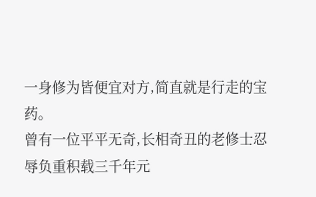一身修为皆便宜对方,简直就是行走的宝药。
曾有一位平平无奇,长相奇丑的老修士忍辱负重积载三千年元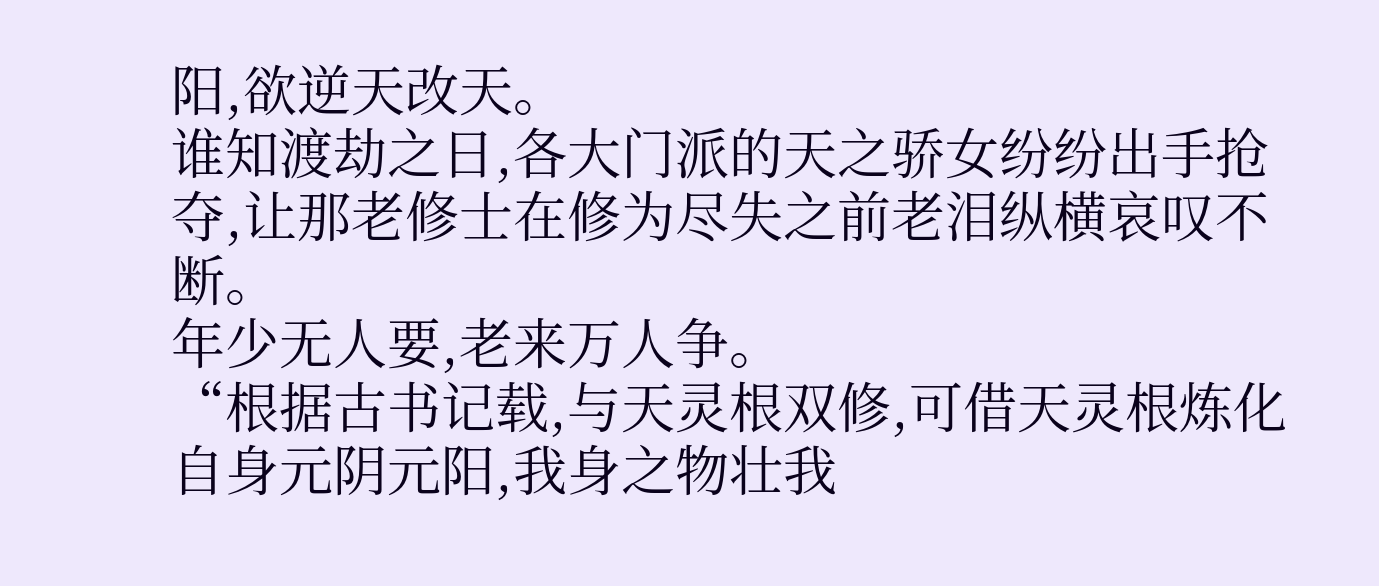阳,欲逆天改天。
谁知渡劫之日,各大门派的天之骄女纷纷出手抢夺,让那老修士在修为尽失之前老泪纵横哀叹不断。
年少无人要,老来万人争。
“根据古书记载,与天灵根双修,可借天灵根炼化自身元阴元阳,我身之物壮我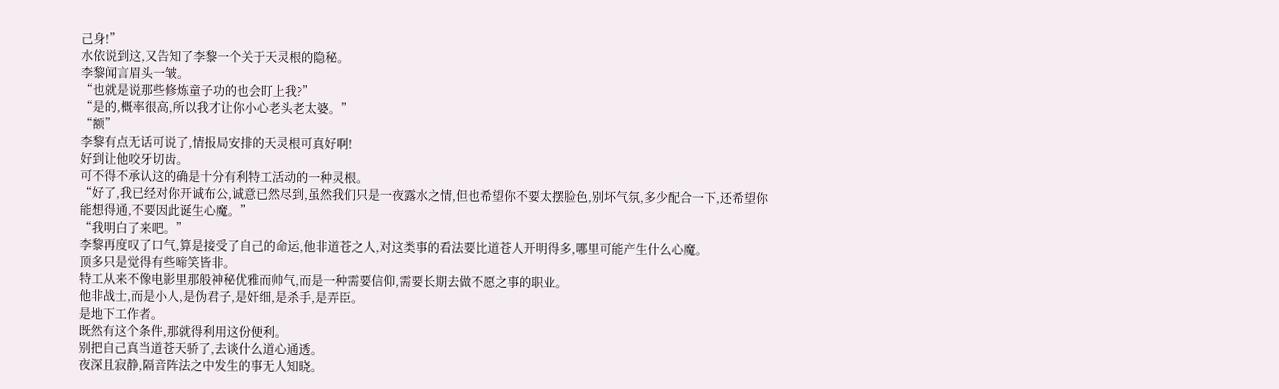己身!”
水依说到这,又告知了李黎一个关于天灵根的隐秘。
李黎闻言眉头一皱。
“也就是说那些修炼童子功的也会盯上我?”
“是的,概率很高,所以我才让你小心老头老太婆。”
“额”
李黎有点无话可说了,情报局安排的天灵根可真好啊!
好到让他咬牙切齿。
可不得不承认这的确是十分有利特工活动的一种灵根。
“好了,我已经对你开诚布公,诚意已然尽到,虽然我们只是一夜露水之情,但也希望你不要太摆脸色,别坏气氛,多少配合一下,还希望你能想得通,不要因此诞生心魔。”
“我明白了来吧。”
李黎再度叹了口气,算是接受了自己的命运,他非道苍之人,对这类事的看法要比道苍人开明得多,哪里可能产生什么心魔。
顶多只是觉得有些啼笑皆非。
特工从来不像电影里那般神秘优雅而帅气,而是一种需要信仰,需要长期去做不愿之事的职业。
他非战士,而是小人,是伪君子,是奸细,是杀手,是弄臣。
是地下工作者。
既然有这个条件,那就得利用这份便利。
别把自己真当道苍天骄了,去谈什么道心通透。
夜深且寂静,隔音阵法之中发生的事无人知晓。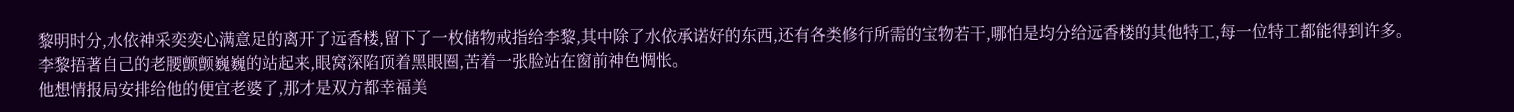黎明时分,水依神采奕奕心满意足的离开了远香楼,留下了一枚储物戒指给李黎,其中除了水依承诺好的东西,还有各类修行所需的宝物若干,哪怕是均分给远香楼的其他特工,每一位特工都能得到许多。
李黎捂著自己的老腰颤颤巍巍的站起来,眼窝深陷顶着黑眼圈,苦着一张脸站在窗前神色惆怅。
他想情报局安排给他的便宜老婆了,那才是双方都幸福美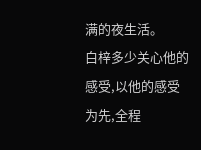满的夜生活。
白梓多少关心他的感受,以他的感受为先,全程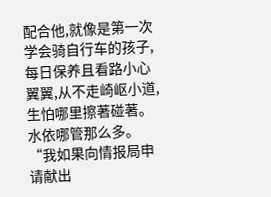配合他,就像是第一次学会骑自行车的孩子,每日保养且看路小心翼翼,从不走崎岖小道,生怕哪里擦著碰著。
水依哪管那么多。
“我如果向情报局申请献出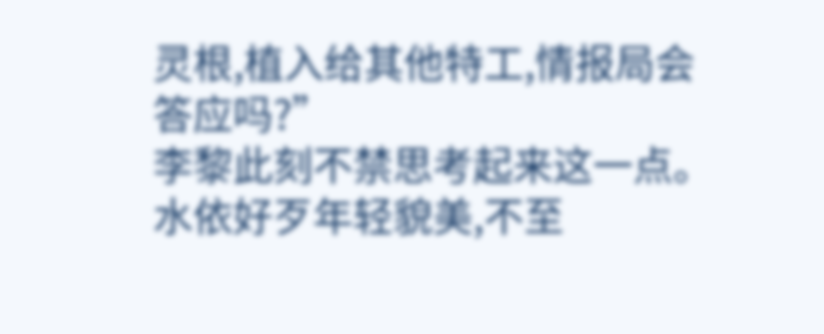灵根,植入给其他特工,情报局会答应吗?”
李黎此刻不禁思考起来这一点。
水依好歹年轻貌美,不至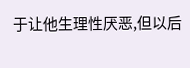于让他生理性厌恶,但以后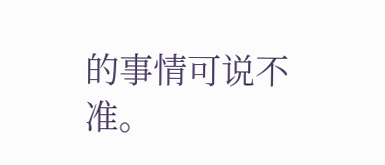的事情可说不准。